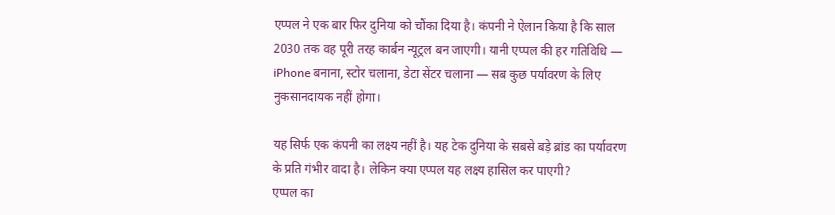एप्पल ने एक बार फिर दुनिया को चौंका दिया है। कंपनी ने ऐलान किया है कि साल 2030 तक वह पूरी तरह कार्बन न्यूट्रल बन जाएगी। यानी एप्पल की हर गतिविधि — iPhone बनाना, स्टोर चलाना, डेटा सेंटर चलाना — सब कुछ पर्यावरण के लिए नुकसानदायक नहीं होगा।

यह सिर्फ एक कंपनी का लक्ष्य नहीं है। यह टेक दुनिया के सबसे बड़े ब्रांड का पर्यावरण के प्रति गंभीर वादा है। लेकिन क्या एप्पल यह लक्ष्य हासिल कर पाएगी?
एप्पल का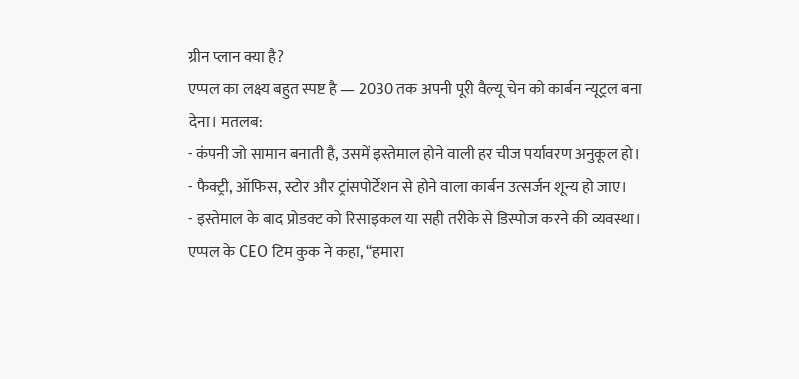ग्रीन प्लान क्या है?
एप्पल का लक्ष्य बहुत स्पष्ट है — 2030 तक अपनी पूरी वैल्यू चेन को कार्बन न्यूट्रल बना देना। मतलब:
- कंपनी जो सामान बनाती है, उसमें इस्तेमाल होने वाली हर चीज पर्यावरण अनुकूल हो।
- फैक्ट्री, ऑफिस, स्टोर और ट्रांसपोर्टेशन से होने वाला कार्बन उत्सर्जन शून्य हो जाए।
- इस्तेमाल के बाद प्रोडक्ट को रिसाइकल या सही तरीके से डिस्पोज करने की व्यवस्था।
एप्पल के CEO टिम कुक ने कहा, “हमारा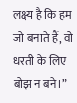लक्ष्य है कि हम जो बनाते हैं, वो धरती के लिए बोझ न बने।”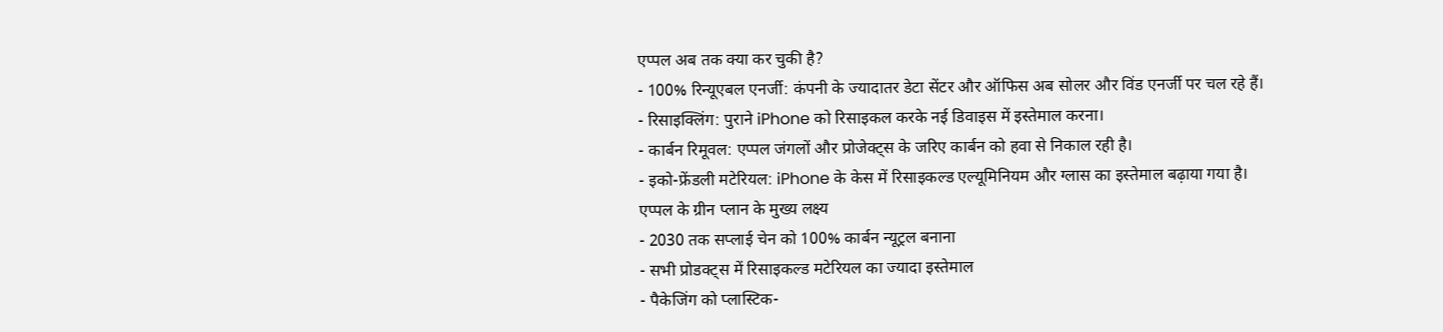एप्पल अब तक क्या कर चुकी है?
- 100% रिन्यूएबल एनर्जी: कंपनी के ज्यादातर डेटा सेंटर और ऑफिस अब सोलर और विंड एनर्जी पर चल रहे हैं।
- रिसाइक्लिंग: पुराने iPhone को रिसाइकल करके नई डिवाइस में इस्तेमाल करना।
- कार्बन रिमूवल: एप्पल जंगलों और प्रोजेक्ट्स के जरिए कार्बन को हवा से निकाल रही है।
- इको-फ्रेंडली मटेरियल: iPhone के केस में रिसाइकल्ड एल्यूमिनियम और ग्लास का इस्तेमाल बढ़ाया गया है।
एप्पल के ग्रीन प्लान के मुख्य लक्ष्य
- 2030 तक सप्लाई चेन को 100% कार्बन न्यूट्रल बनाना
- सभी प्रोडक्ट्स में रिसाइकल्ड मटेरियल का ज्यादा इस्तेमाल
- पैकेजिंग को प्लास्टिक-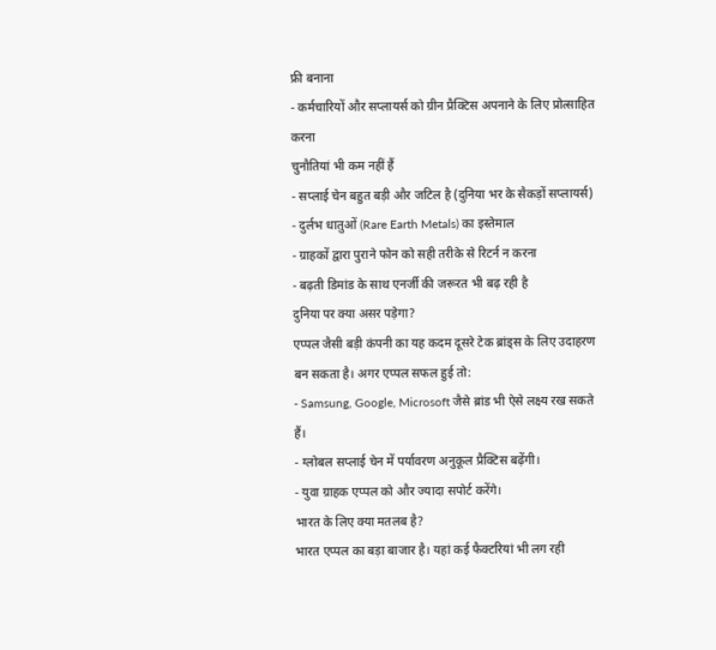फ्री बनाना
- कर्मचारियों और सप्लायर्स को ग्रीन प्रैक्टिस अपनाने के लिए प्रोत्साहित करना
चुनौतियां भी कम नहीं हैं
- सप्लाई चेन बहुत बड़ी और जटिल है (दुनिया भर के सैकड़ों सप्लायर्स)
- दुर्लभ धातुओं (Rare Earth Metals) का इस्तेमाल
- ग्राहकों द्वारा पुराने फोन को सही तरीके से रिटर्न न करना
- बढ़ती डिमांड के साथ एनर्जी की जरूरत भी बढ़ रही है
दुनिया पर क्या असर पड़ेगा?
एप्पल जैसी बड़ी कंपनी का यह कदम दूसरे टेक ब्रांड्स के लिए उदाहरण बन सकता है। अगर एप्पल सफल हुई तो:
- Samsung, Google, Microsoft जैसे ब्रांड भी ऐसे लक्ष्य रख सकते हैं।
- ग्लोबल सप्लाई चेन में पर्यावरण अनुकूल प्रैक्टिस बढ़ेंगी।
- युवा ग्राहक एप्पल को और ज्यादा सपोर्ट करेंगे।
भारत के लिए क्या मतलब है?
भारत एप्पल का बड़ा बाजार है। यहां कई फैक्टरियां भी लग रही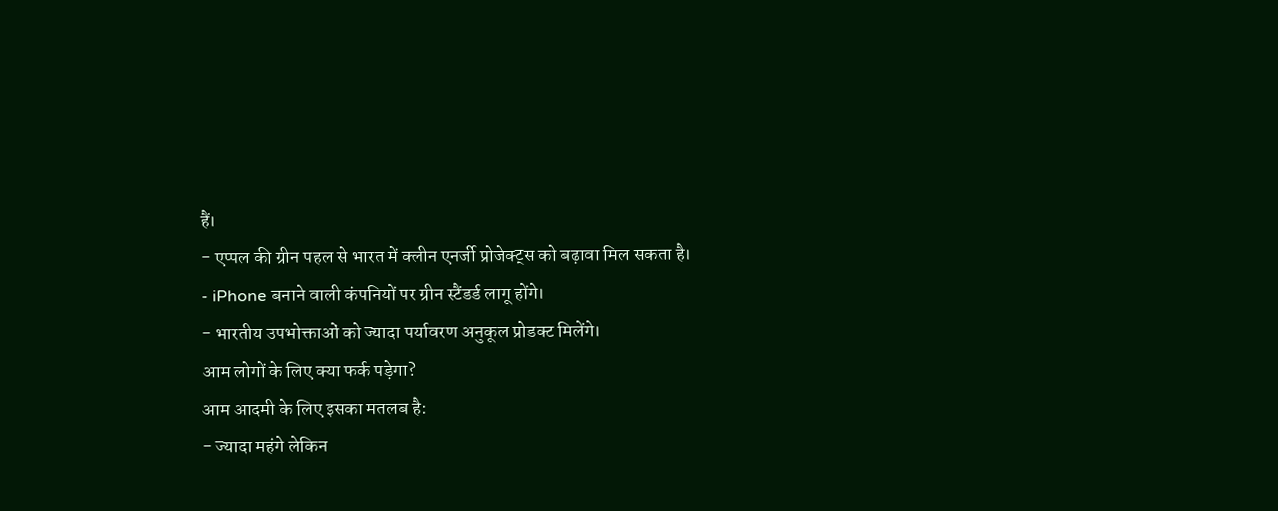हैं।
- एप्पल की ग्रीन पहल से भारत में क्लीन एनर्जी प्रोजेक्ट्स को बढ़ावा मिल सकता है।
- iPhone बनाने वाली कंपनियों पर ग्रीन स्टैंडर्ड लागू होंगे।
- भारतीय उपभोक्ताओं को ज्यादा पर्यावरण अनुकूल प्रोडक्ट मिलेंगे।
आम लोगों के लिए क्या फर्क पड़ेगा?
आम आदमी के लिए इसका मतलब है:
- ज्यादा महंगे लेकिन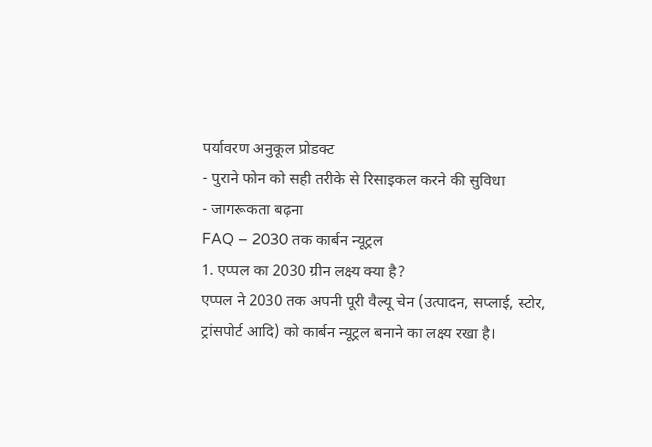पर्यावरण अनुकूल प्रोडक्ट
- पुराने फोन को सही तरीके से रिसाइकल करने की सुविधा
- जागरूकता बढ़ना
FAQ – 2030 तक कार्बन न्यूट्रल
1. एप्पल का 2030 ग्रीन लक्ष्य क्या है?
एप्पल ने 2030 तक अपनी पूरी वैल्यू चेन (उत्पादन, सप्लाई, स्टोर, ट्रांसपोर्ट आदि) को कार्बन न्यूट्रल बनाने का लक्ष्य रखा है।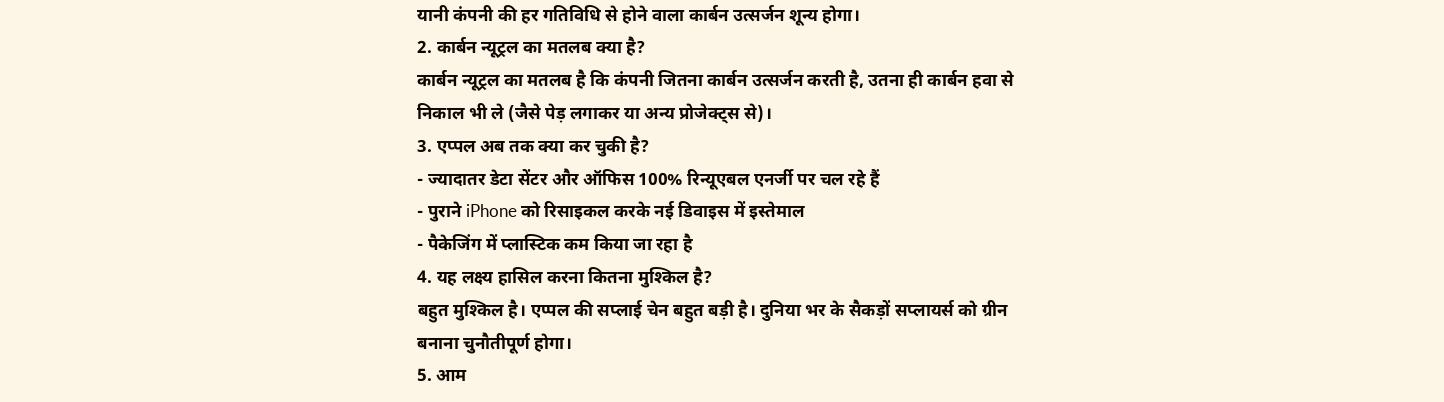यानी कंपनी की हर गतिविधि से होने वाला कार्बन उत्सर्जन शून्य होगा।
2. कार्बन न्यूट्रल का मतलब क्या है?
कार्बन न्यूट्रल का मतलब है कि कंपनी जितना कार्बन उत्सर्जन करती है, उतना ही कार्बन हवा से निकाल भी ले (जैसे पेड़ लगाकर या अन्य प्रोजेक्ट्स से)।
3. एप्पल अब तक क्या कर चुकी है?
- ज्यादातर डेटा सेंटर और ऑफिस 100% रिन्यूएबल एनर्जी पर चल रहे हैं
- पुराने iPhone को रिसाइकल करके नई डिवाइस में इस्तेमाल
- पैकेजिंग में प्लास्टिक कम किया जा रहा है
4. यह लक्ष्य हासिल करना कितना मुश्किल है?
बहुत मुश्किल है। एप्पल की सप्लाई चेन बहुत बड़ी है। दुनिया भर के सैकड़ों सप्लायर्स को ग्रीन बनाना चुनौतीपूर्ण होगा।
5. आम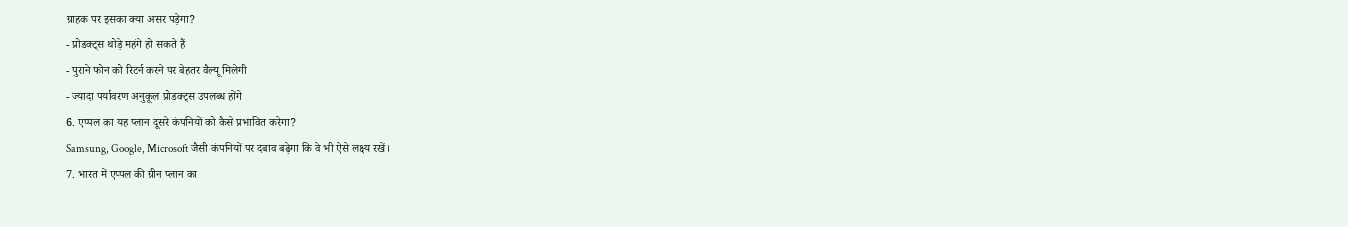ग्राहक पर इसका क्या असर पड़ेगा?
- प्रोडक्ट्स थोड़े महंगे हो सकते हैं
- पुराने फोन को रिटर्न करने पर बेहतर वैल्यू मिलेगी
- ज्यादा पर्यावरण अनुकूल प्रोडक्ट्स उपलब्ध होंगे
6. एप्पल का यह प्लान दूसरे कंपनियों को कैसे प्रभावित करेगा?
Samsung, Google, Microsoft जैसी कंपनियों पर दबाव बढ़ेगा कि वे भी ऐसे लक्ष्य रखें।
7. भारत में एप्पल की ग्रीन प्लान का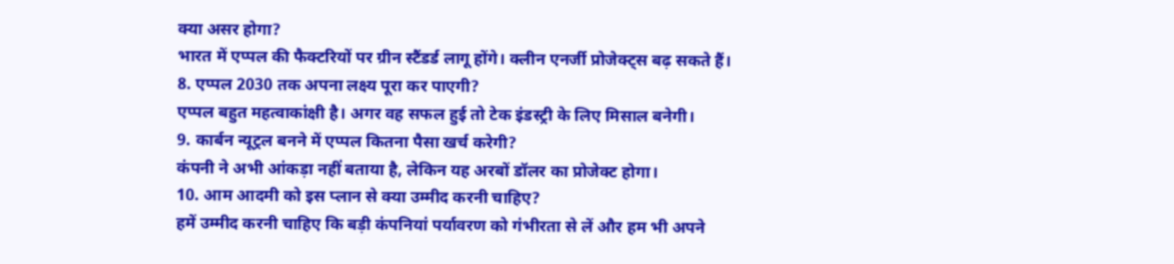क्या असर होगा?
भारत में एप्पल की फैक्टरियों पर ग्रीन स्टैंडर्ड लागू होंगे। क्लीन एनर्जी प्रोजेक्ट्स बढ़ सकते हैं।
8. एप्पल 2030 तक अपना लक्ष्य पूरा कर पाएगी?
एप्पल बहुत महत्वाकांक्षी है। अगर वह सफल हुई तो टेक इंडस्ट्री के लिए मिसाल बनेगी।
9. कार्बन न्यूट्रल बनने में एप्पल कितना पैसा खर्च करेगी?
कंपनी ने अभी आंकड़ा नहीं बताया है, लेकिन यह अरबों डॉलर का प्रोजेक्ट होगा।
10. आम आदमी को इस प्लान से क्या उम्मीद करनी चाहिए?
हमें उम्मीद करनी चाहिए कि बड़ी कंपनियां पर्यावरण को गंभीरता से लें और हम भी अपने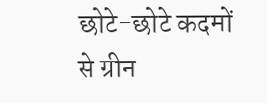छोटे-छोटे कदमों से ग्रीन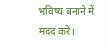भविष्य बनाने में मदद करें।